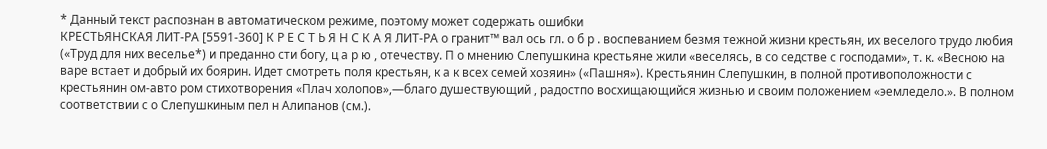* Данный текст распознан в автоматическом режиме, поэтому может содержать ошибки
КРЕСТЬЯНСКАЯ ЛИТ-РА [5591-360] К Р Е С Т Ь Я Н С К А Я ЛИТ-РА о гранит™ вал ось гл. о б р . воспеванием безмя тежной жизни крестьян, их веселого трудо любия («Труд для них веселье*) и преданно сти богу, ц а р ю , отечеству. П о мнению Слепушкина крестьяне жили «веселясь, в со седстве с господами», т. к. «Весною на варе встает и добрый их боярин. Идет смотреть поля крестьян, к а к всех семей хозяин» («Пашня»). Крестьянин Слепушкин, в полной противоположности с крестьянин ом-авто ром стихотворения «Плач холопов»,—благо душествующий , радостпо восхищающийся жизнью и своим положением «эемледело.». В полном соответствии с о Слепушкиным пел н Алипанов (см.).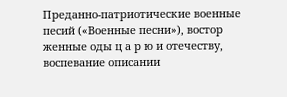Преданно-патриотические военные песий («Военные песни»), востор женные оды ц а р ю и отечеству, воспевание описании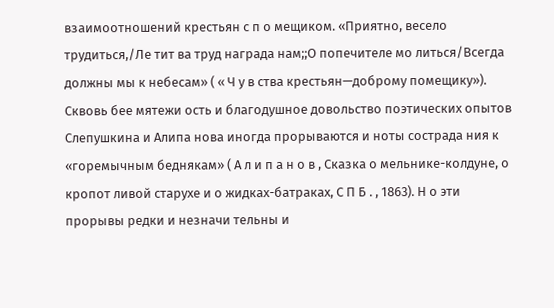взаимоотношений крестьян с п о мещиком. «Приятно, весело трудиться,/Ле тит ва труд награда нам;;О попечителе мо литься/Всегда должны мы к небесам» ( « Ч у в ства крестьян—доброму помещику»). Сквовь бее мятежи ость и благодушное довольство поэтических опытов Слепушкина и Алипа нова иногда прорываются и ноты сострада ния к «горемычным беднякам» ( А л и п а н о в , Сказка о мельнике-колдуне, о кропот ливой старухе и о жидках-батраках, С П Б . , 1863). Н о эти прорывы редки и незначи тельны и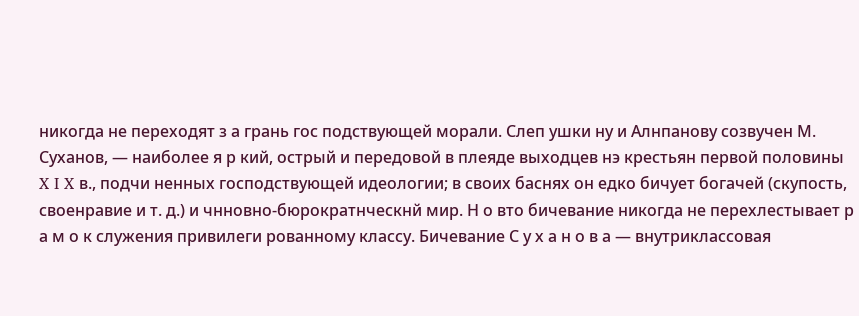никогда не переходят з а грань гос подствующей морали. Слеп ушки ну и Алнпанову созвучен М. Суханов, — наиболее я р кий, острый и передовой в плеяде выходцев нэ крестьян первой половины X I X в., подчи ненных господствующей идеологии; в своих баснях он едко бичует богачей (скупость, своенравие и т. д.) и чнновно-бюрократнческнй мир. Н о вто бичевание никогда не перехлестывает р а м о к служения привилеги рованному классу. Бичевание С у х а н о в а — внутриклассовая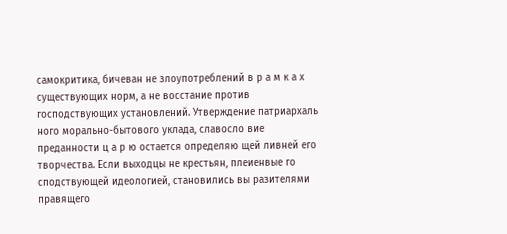самокритика, бичеван не злоупотреблений в р а м к а х существующих норм, а не восстание против господствующих установлений. Утверждение патриархаль ного морально-бытового уклада, славосло вие преданности ц а р ю остается определяю щей ливней его творчества. Если выходцы не крестьян, плеиенвые го сподствующей идеологией, становились вы разителями правящего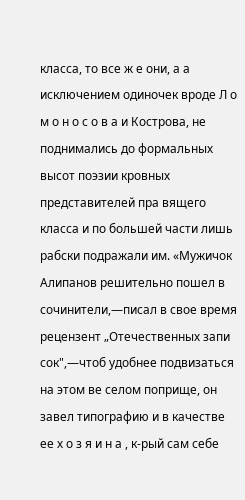класса, то все ж е они, а а исключением одиночек вроде Л о м о н о с о в а и Кострова, не поднимались до формальных высот поэзии кровных представителей пра вящего класса и по большей части лишь рабски подражали им. «Мужичок Алипанов решительно пошел в сочинители,—писал в свое время рецензент „Отечественных запи сок",—чтоб удобнее подвизаться на этом ве селом поприще, он завел типографию и в качестве ее х о з я и н а , к-рый сам себе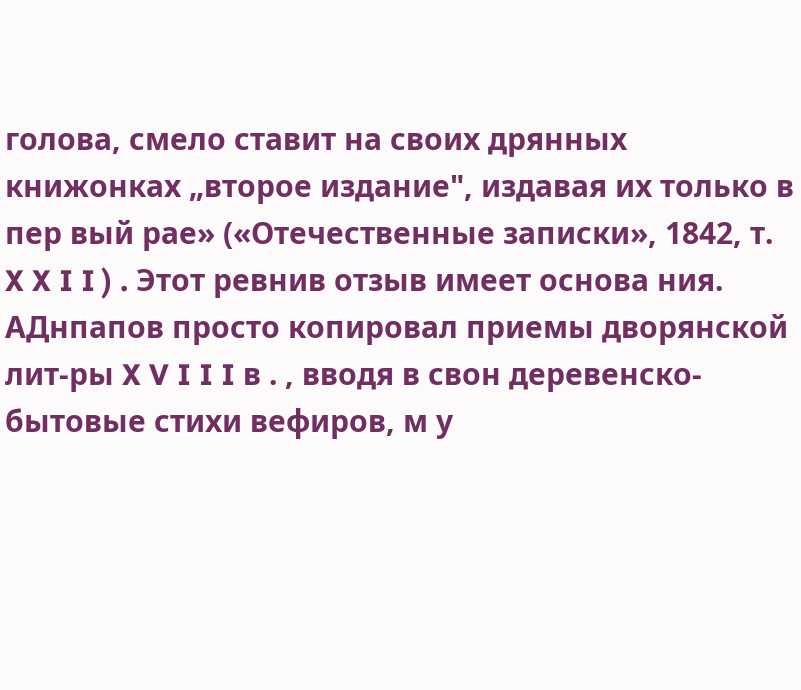голова, смело ставит на своих дрянных книжонках „второе издание", издавая их только в пер вый рае» («Отечественные записки», 1842, т. X X I I ) . Этот ревнив отзыв имеет основа ния. АДнпапов просто копировал приемы дворянской лит-ры X V I I I в . , вводя в свон деревенско-бытовые стихи вефиров, м у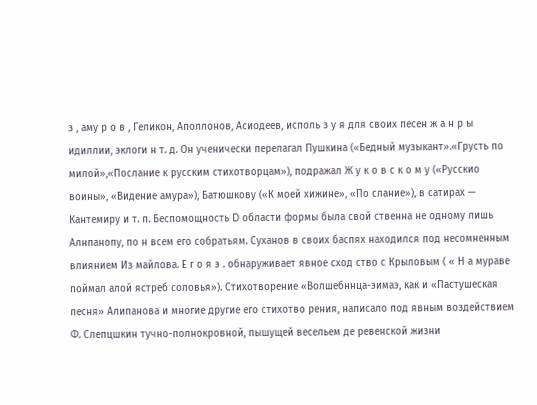з , аму р о в , Геликон, Аполлонов, Асиодеев, исполь з у я для своих песен ж а н р ы идиллии, эклоги н т. д. Он ученически перелагал Пушкина («Бедный музыкант».«Грусть по милой»,«Послание к русским стихотворцам»), подражал Ж у к о в с к о м у («Русскио воины», «Видение амура»), Батюшкову («К моей хижине», «По слание»), в сатирах — Кантемиру и т. п. Беспомощность D области формы была свой ственна не одному лишь Алнпанопу, по н всем его собратьям. Суханов в своих баспях находился под несомненным влиянием Из майлова. Е г о я э . обнаруживает явное сход ство с Крыловым ( « Н а мураве поймал алой ястреб соловья»). Стихотворение «Волшебннца-эимаэ, как и «Пастушеская песня» Алипанова и многие другие его стихотво рения, написало под явным воздействием Ф. Слепцшкин тучно-полнокровной, пышущей весельем де ревенской жизни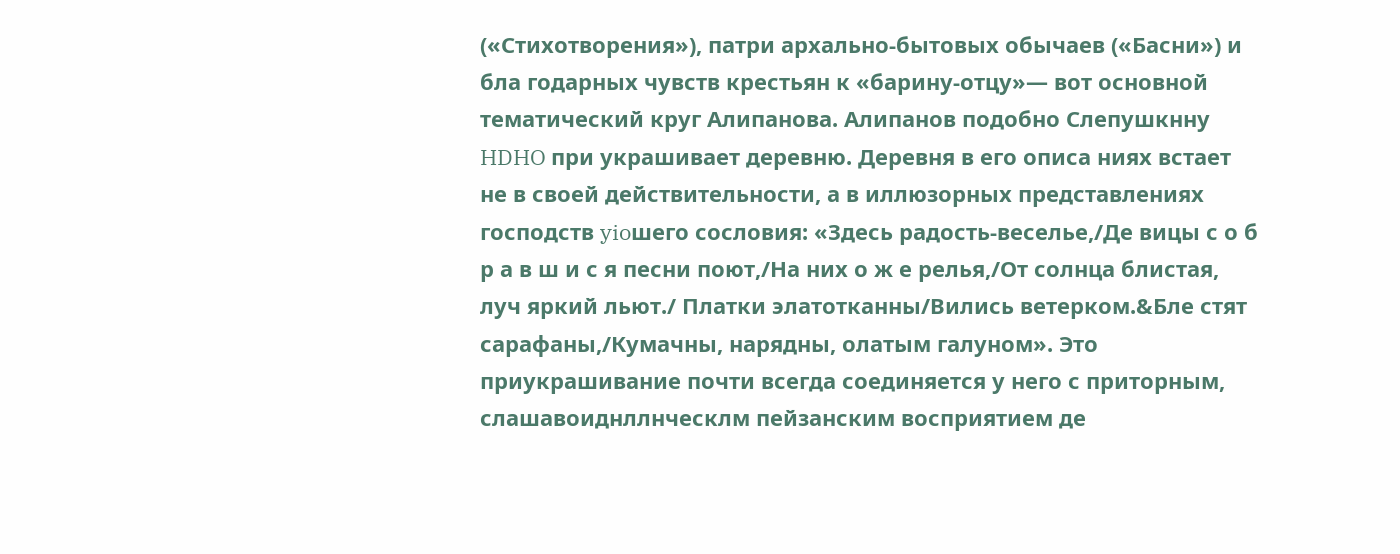(«Стихотворения»), патри архально-бытовых обычаев («Басни») и бла годарных чувств крестьян к «барину-отцу»— вот основной тематический круг Алипанова. Алипанов подобно Слепушкнну HDHO при украшивает деревню. Деревня в его описа ниях встает не в своей действительности, а в иллюзорных представлениях господств yioшего сословия: «Здесь радость-веселье,/Де вицы с о б р а в ш и с я песни поют,/На них о ж е релья,/От солнца блистая, луч яркий льют./ Платки элатотканны/Вились ветерком.&Бле стят сарафаны,/Кумачны, нарядны, олатым галуном». Это приукрашивание почти всегда соединяется у него с приторным, слашавоиднллнческлм пейзанским восприятием де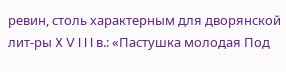ревин, столь характерным для дворянской лит-ры X V I I I в.: «Пастушка молодая Под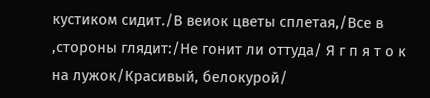кустиком сидит./В веиок цветы сплетая,/Все в ,стороны глядит:/Не гонит ли оттуда/ Я г п я т о к на лужок/Красивый, белокурой/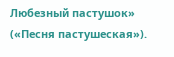Любезный пастушок» («Песня пастушеская»).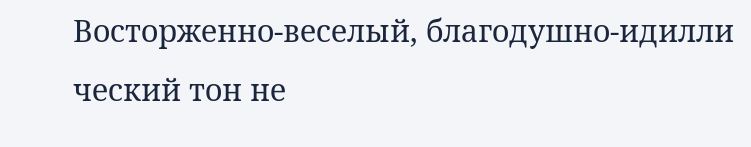Восторженно-веселый, благодушно-идилли ческий тон не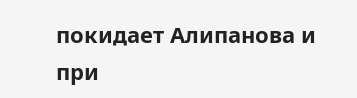покидает Алипанова и при